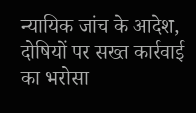न्यायिक जांच के आदेश, दोषियों पर सख्त कार्रवाई का भरोसा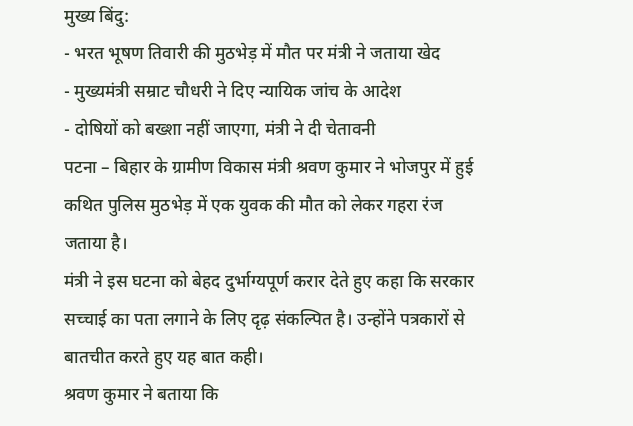मुख्य बिंदु:
- भरत भूषण तिवारी की मुठभेड़ में मौत पर मंत्री ने जताया खेद
- मुख्यमंत्री सम्राट चौधरी ने दिए न्यायिक जांच के आदेश
- दोषियों को बख्शा नहीं जाएगा, मंत्री ने दी चेतावनी
पटना – बिहार के ग्रामीण विकास मंत्री श्रवण कुमार ने भोजपुर में हुई कथित पुलिस मुठभेड़ में एक युवक की मौत को लेकर गहरा रंज जताया है।
मंत्री ने इस घटना को बेहद दुर्भाग्यपूर्ण करार देते हुए कहा कि सरकार सच्चाई का पता लगाने के लिए दृढ़ संकल्पित है। उन्होंने पत्रकारों से बातचीत करते हुए यह बात कही।
श्रवण कुमार ने बताया कि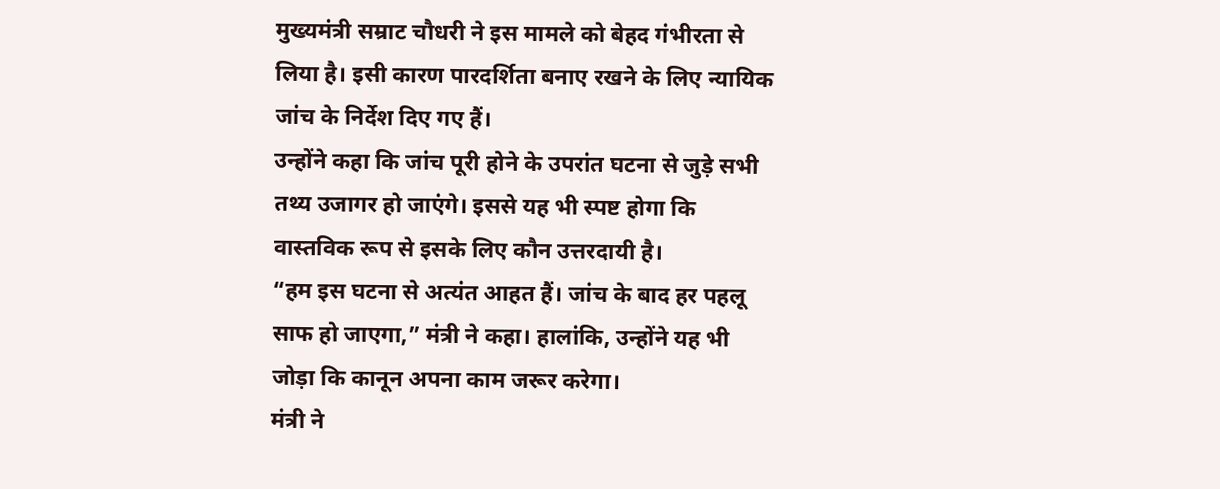मुख्यमंत्री सम्राट चौधरी ने इस मामले को बेहद गंभीरता से लिया है। इसी कारण पारदर्शिता बनाए रखने के लिए न्यायिक जांच के निर्देश दिए गए हैं।
उन्होंने कहा कि जांच पूरी होने के उपरांत घटना से जुड़े सभी तथ्य उजागर हो जाएंगे। इससे यह भी स्पष्ट होगा कि वास्तविक रूप से इसके लिए कौन उत्तरदायी है।
“हम इस घटना से अत्यंत आहत हैं। जांच के बाद हर पहलू साफ हो जाएगा,” मंत्री ने कहा। हालांकि, उन्होंने यह भी जोड़ा कि कानून अपना काम जरूर करेगा।
मंत्री ने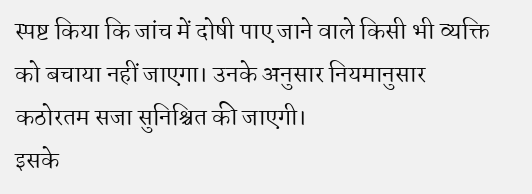स्पष्ट किया कि जांच में दोषी पाए जाने वाले किसी भी व्यक्ति को बचाया नहीं जाएगा। उनके अनुसार नियमानुसार कठोरतम सजा सुनिश्चित की जाएगी।
इसके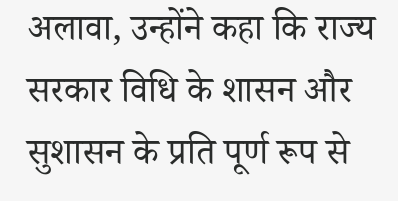अलावा, उन्होंने कहा कि राज्य सरकार विधि के शासन और सुशासन के प्रति पूर्ण रूप से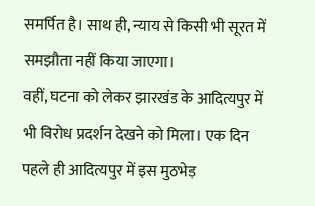समर्पित है। साथ ही, न्याय से किसी भी सूरत में समझौता नहीं किया जाएगा।
वहीं, घटना को लेकर झारखंड के आदित्यपुर में भी विरोध प्रदर्शन देखने को मिला। एक दिन पहले ही आदित्यपुर में इस मुठभेड़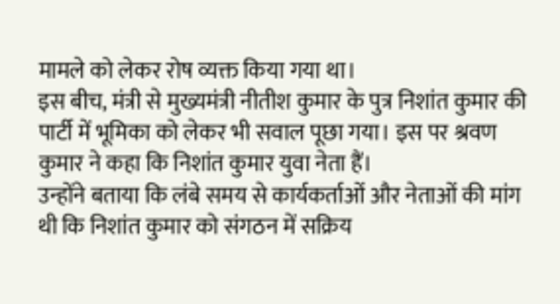मामले को लेकर रोष व्यक्त किया गया था।
इस बीच, मंत्री से मुख्यमंत्री नीतीश कुमार के पुत्र निशांत कुमार की पार्टी में भूमिका को लेकर भी सवाल पूछा गया। इस पर श्रवण कुमार ने कहा कि निशांत कुमार युवा नेता हैं।
उन्होंने बताया कि लंबे समय से कार्यकर्ताओं और नेताओं की मांग थी कि निशांत कुमार को संगठन में सक्रिय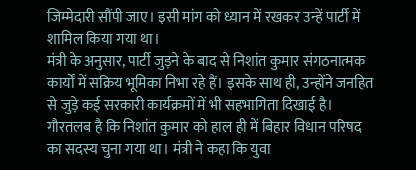जिम्मेदारी सौंपी जाए। इसी मांग को ध्यान में रखकर उन्हें पार्टी में शामिल किया गया था।
मंत्री के अनुसार, पार्टी जुड़ने के बाद से निशांत कुमार संगठनात्मक कार्यों में सक्रिय भूमिका निभा रहे हैं। इसके साथ ही, उन्होंने जनहित से जुड़े कई सरकारी कार्यक्रमों में भी सहभागिता दिखाई है।
गौरतलब है कि निशांत कुमार को हाल ही में बिहार विधान परिषद का सदस्य चुना गया था। मंत्री ने कहा कि युवा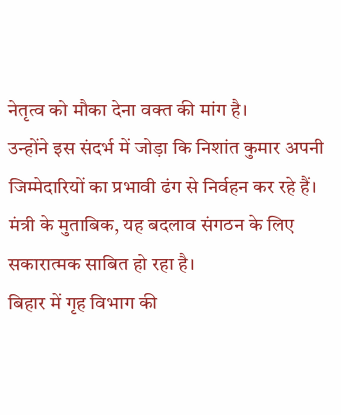नेतृत्व को मौका देना वक्त की मांग है।
उन्होंने इस संदर्भ में जोड़ा कि निशांत कुमार अपनी जिम्मेदारियों का प्रभावी ढंग से निर्वहन कर रहे हैं। मंत्री के मुताबिक, यह बदलाव संगठन के लिए सकारात्मक साबित हो रहा है।
बिहार में गृह विभाग की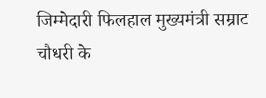जिम्मेदारी फिलहाल मुख्यमंत्री सम्राट चौधरी के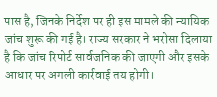पास है, जिनके निर्देश पर ही इस मामले की न्यायिक जांच शुरू की गई है। राज्य सरकार ने भरोसा दिलाया है कि जांच रिपोर्ट सार्वजनिक की जाएगी और इसके आधार पर अगली कार्रवाई तय होगी।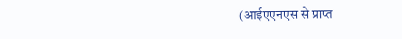(आईएएनएस से प्राप्त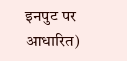इनपुट पर आधारित)